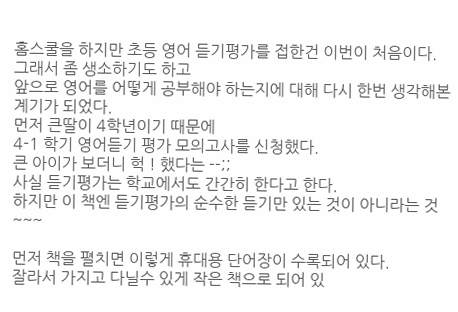홈스쿨을 하지만 초등 영어 듣기평가를 접한건 이번이 처음이다.
그래서 좀 생소하기도 하고
앞으로 영어를 어떻게 공부해야 하는지에 대해 다시 한번 생각해본 계기가 되었다.
먼저 큰딸이 4학년이기 때문에
4-1 학기 영어듣기 평가 모의고사를 신청했다.
큰 아이가 보더니 헉 ! 했다는 --;;
사실 듣기평가는 학교에서도 간간히 한다고 한다.
하지만 이 책엔 듣기평가의 순수한 듣기만 있는 것이 아니라는 것 ~~~

먼저 책을 펼치면 이렇게 휴대용 단어장이 수록되어 있다.
잘라서 가지고 다닐수 있게 작은 책으로 되어 있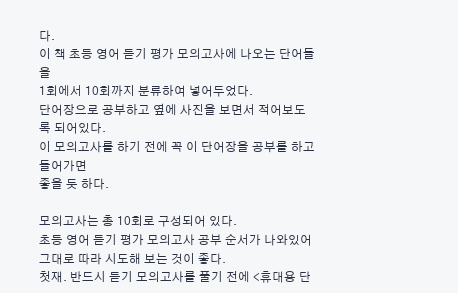다.
이 책 초등 영어 듣기 평가 모의고사에 나오는 단어들을
1회에서 10회까지 분류하여 넣어두었다.
단어장으로 공부하고 옆에 사진을 보면서 적어보도록 되어있다.
이 모의고사를 하기 전에 꼭 이 단어장을 공부를 하고 들어가면
좋을 듯 하다.

모의고사는 총 10회로 구성되어 있다.
초등 영어 듣기 평가 모의고사 공부 순서가 나와있어 그대로 따라 시도해 보는 것이 좋다.
첫재. 반드시 듣기 모의고사를 풀기 전에 <휴대용 단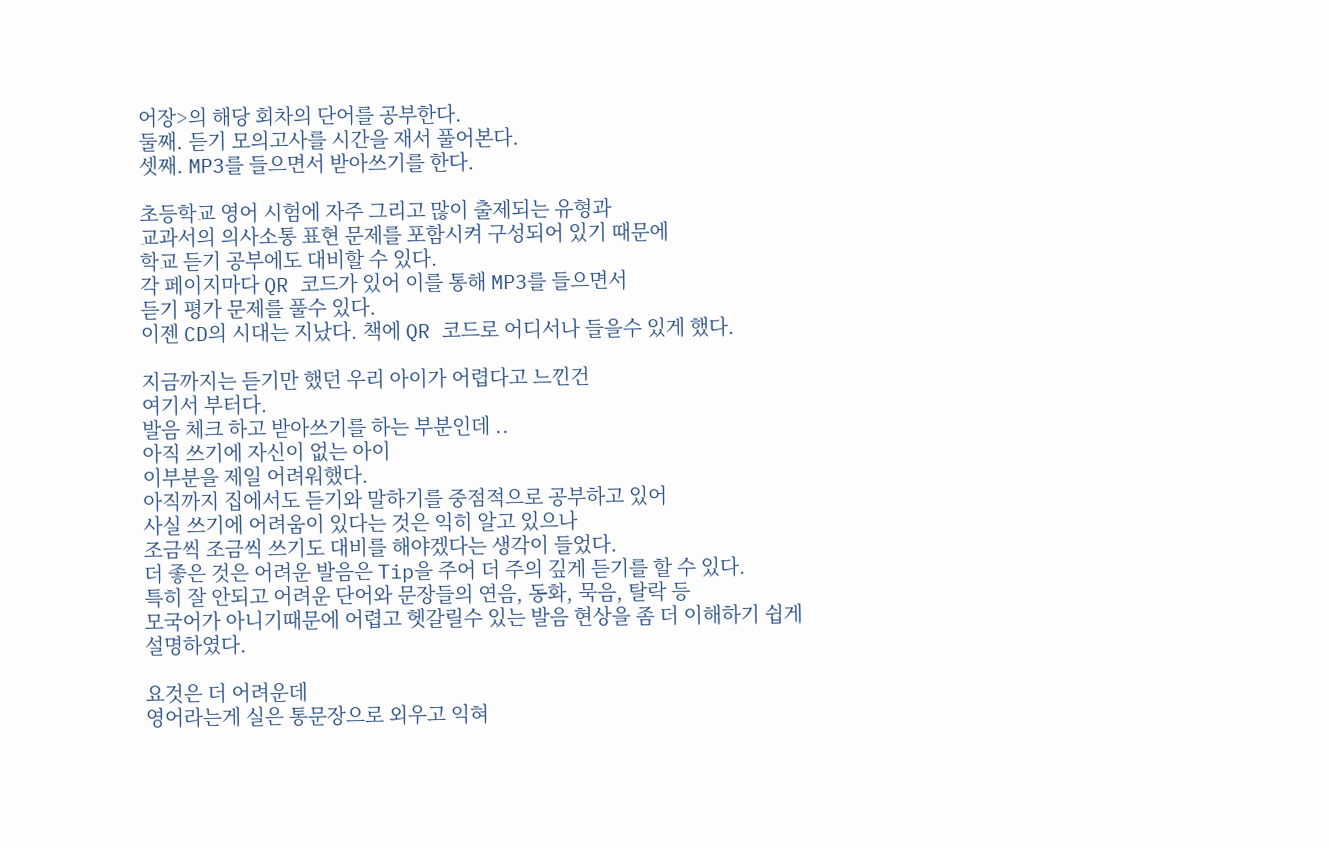어장>의 해당 회차의 단어를 공부한다.
둘째. 듣기 모의고사를 시간을 재서 풀어본다.
셋째. MP3를 들으면서 받아쓰기를 한다.

초등학교 영어 시험에 자주 그리고 많이 출제되는 유형과
교과서의 의사소통 표현 문제를 포함시켜 구성되어 있기 때문에
학교 듣기 공부에도 대비할 수 있다.
각 페이지마다 QR 코드가 있어 이를 통해 MP3를 들으면서
듣기 평가 문제를 풀수 있다.
이젠 CD의 시대는 지났다. 책에 QR 코드로 어디서나 들을수 있게 했다.

지금까지는 듣기만 했던 우리 아이가 어렵다고 느낀건
여기서 부터다.
발음 체크 하고 받아쓰기를 하는 부분인데 ..
아직 쓰기에 자신이 없는 아이
이부분을 제일 어려워했다.
아직까지 집에서도 듣기와 말하기를 중점적으로 공부하고 있어
사실 쓰기에 어려움이 있다는 것은 익히 알고 있으나
조금씩 조금씩 쓰기도 대비를 해야겠다는 생각이 들었다.
더 좋은 것은 어려운 발음은 Tip을 주어 더 주의 깊게 듣기를 할 수 있다.
특히 잘 안되고 어려운 단어와 문장들의 연음, 동화, 묵음, 탈락 등
모국어가 아니기때문에 어렵고 헷갈릴수 있는 발음 현상을 좀 더 이해하기 쉽게
설명하였다.

요것은 더 어려운데
영어라는게 실은 통문장으로 외우고 익혀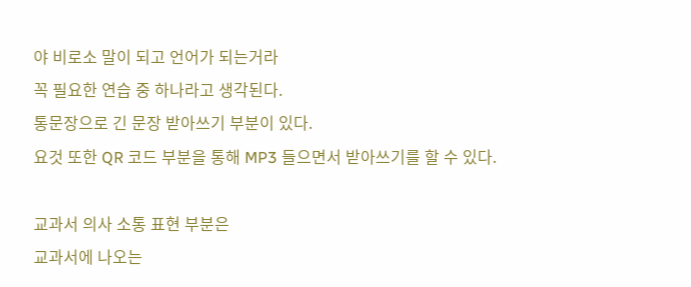야 비로소 말이 되고 언어가 되는거라
꼭 필요한 연습 중 하나라고 생각된다.
통문장으로 긴 문장 받아쓰기 부분이 있다.
요것 또한 QR 코드 부분을 통해 MP3 들으면서 받아쓰기를 할 수 있다.

교과서 의사 소통 표현 부분은
교과서에 나오는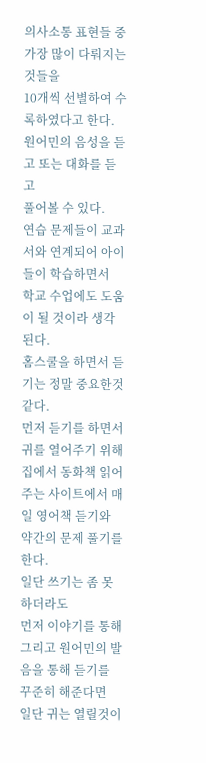의사소통 표현들 중 가장 많이 다뤄지는 것들을
10개씩 선별하여 수록하였다고 한다.
원어민의 음성을 듣고 또는 대화를 듣고
풀어볼 수 있다.
연습 문제들이 교과서와 연계되어 아이들이 학습하면서
학교 수업에도 도움이 될 것이라 생각된다.
홈스쿨을 하면서 듣기는 정말 중요한것 같다.
먼저 듣기를 하면서 귀를 열어주기 위해
집에서 동화책 읽어주는 사이트에서 매일 영어책 듣기와
약간의 문제 풀기를 한다.
일단 쓰기는 좀 못하더라도
먼저 이야기를 통해 그리고 원어민의 발음을 통해 듣기를 꾸준히 해준다면
일단 귀는 열릴것이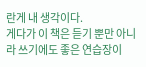란게 내 생각이다.
게다가 이 책은 듣기 뿐만 아니라 쓰기에도 좋은 연습장이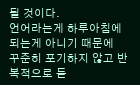될 것이다.
언어라는게 하루아침에 되는게 아니기 때문에
꾸준히 포기하지 않고 반복적으로 듣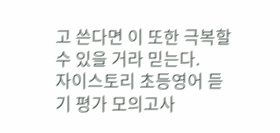고 쓴다면 이 또한 극복할 수 있을 거라 믿는다.
자이스토리 초등영어 듣기 평가 모의고사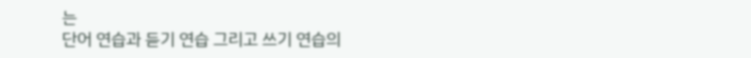는
단어 연습과 듣기 연습 그리고 쓰기 연습의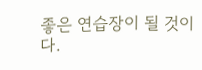좋은 연습장이 될 것이다.